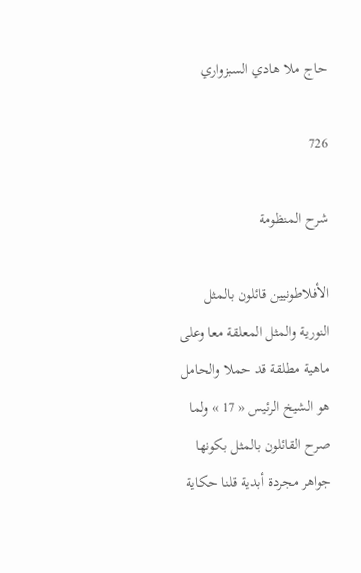حاج ملا هادي السبزواري

726

شرح المنظومة

الأفلاطونيين قائلون بالمثل النورية والمثل المعلقة معا وعلى ماهية مطلقة قد حملا والحامل هو الشيخ الرئيس « 17 » ولما صرح القائلون بالمثل بكونها جواهر مجردة أبدية قلنا حكاية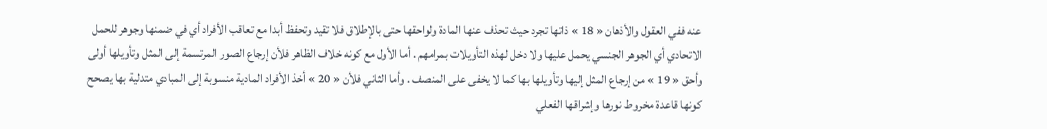عنه ففي العقول والأذهان « 18 » ذاتها تجرد حيث تحذف عنها المادة ولواحقها حتى بالإطلاق فلا تقيد وتحفظ أبدا مع تعاقب الأفراد أي في ضمنها وجوهر للحمل الاتحادي أي الجوهر الجنسي يحمل عليها ولا دخل لهذه التأويلات بمرامهم . أما الأول مع كونه خلاف الظاهر فلأن إرجاع الصور المرتسمة إلى المثل وتأويلها أولى وأحق « 19 » من إرجاع المثل إليها وتأويلها بها كما لا يخفى على المنصف . وأما الثاني فلأن « 20 » أخذ الأفراد المادية منسوبة إلى المبادي متدلية بها يصحح كونها قاعدة مخروط نورها وإشراقها الفعلي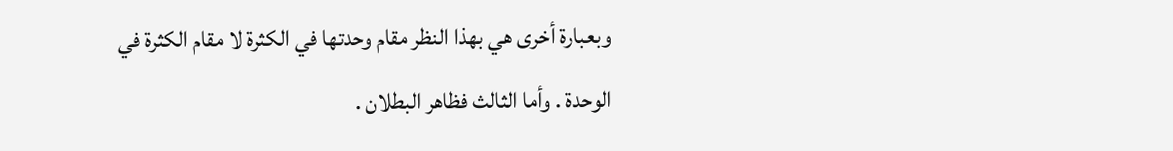وبعبارة أخرى هي بهذا النظر مقام وحدتها في الكثرة لا مقام الكثرة في الوحدة . وأما الثالث فظاهر البطلان .